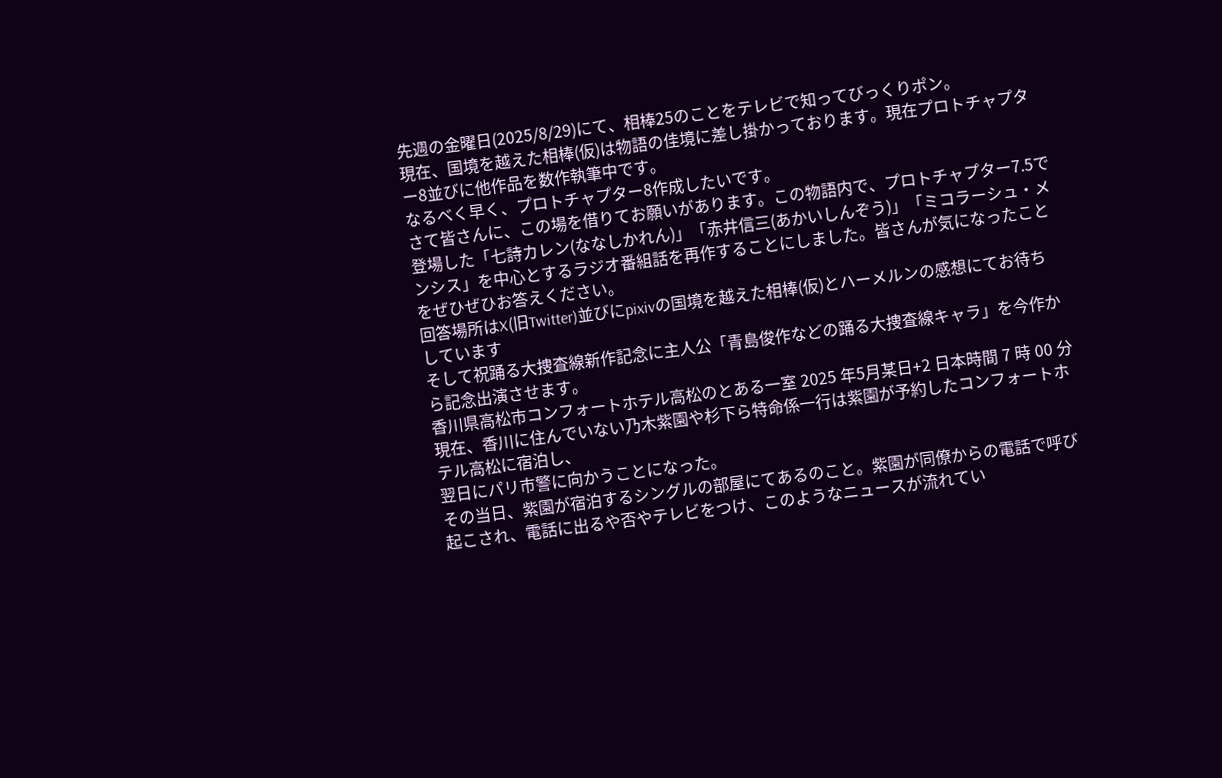先週の金曜日(2025/8/29)にて、相棒25のことをテレビで知ってびっくりポン。
現在、国境を越えた相棒(仮)は物語の佳境に差し掛かっております。現在プロトチャプター8並びに他作品を数作執筆中です。
なるべく早く、プロトチャプター8作成したいです。
さて皆さんに、この場を借りてお願いがあります。この物語内で、プロトチャプター7.5で登場した「七詩カレン(ななしかれん)」「赤井信三(あかいしんぞう)」「ミコラーシュ・メンシス」を中心とするラジオ番組話を再作することにしました。皆さんが気になったことをぜひぜひお答えください。
回答場所はX(旧Twitter)並びにpixivの国境を越えた相棒(仮)とハーメルンの感想にてお待ちしています
そして祝踊る大捜査線新作記念に主人公「青島俊作などの踊る大捜査線キャラ」を今作から記念出演させます。
香川県高松市コンフォートホテル高松のとある一室 2025 年5月某日+2 日本時間 7 時 00 分
現在、香川に住んでいない乃木紫園や杉下ら特命係一行は紫園が予約したコンフォートホテル高松に宿泊し、
翌日にパリ市警に向かうことになった。
その当日、紫園が宿泊するシングルの部屋にてあるのこと。紫園が同僚からの電話で呼び起こされ、電話に出るや否やテレビをつけ、このようなニュースが流れてい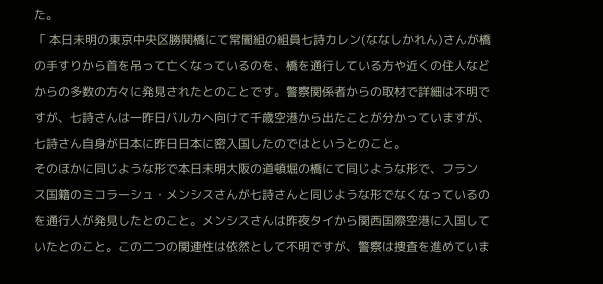た。
「 本日未明の東京中央区勝鬨橋にて常闇組の組員七詩カレン(ななしかれん)さんが橋
の手すりから首を吊って亡くなっているのを、橋を通行している方や近くの住人など
からの多数の方々に発見されたとのことです。警察関係者からの取材で詳細は不明で
すが、七詩さんは一昨日バルカへ向けて千歳空港から出たことが分かっていますが、
七詩さん自身が日本に昨日日本に密入国したのではというとのこと。
そのほかに同じような形で本日未明大阪の道頓堀の橋にて同じような形で、フラン
ス国籍のミコラーシュ・メンシスさんが七詩さんと同じような形でなくなっているの
を通行人が発見したとのこと。メンシスさんは昨夜タイから関西国際空港に入国して
いたとのこと。この二つの関連性は依然として不明ですが、警察は捜査を進めていま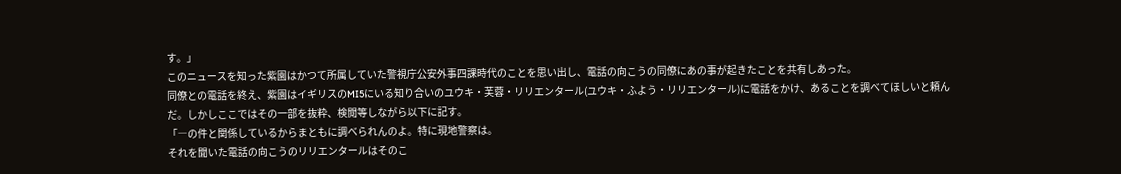す。」
このニュースを知った紫園はかつて所属していた警視庁公安外事四課時代のことを思い出し、電話の向こうの同僚にあの事が起きたことを共有しあった。
同僚との電話を終え、紫園はイギリスのMI5にいる知り合いのユウキ・芙蓉・リリエンタール(ユウキ・ふよう・リリエンタール)に電話をかけ、あることを調べてほしいと頼んだ。しかしここではその一部を抜粋、検閲等しながら以下に記す。
「―の件と関係しているからまともに調べられんのよ。特に現地警察は。
それを聞いた電話の向こうのリリエンタールはそのこ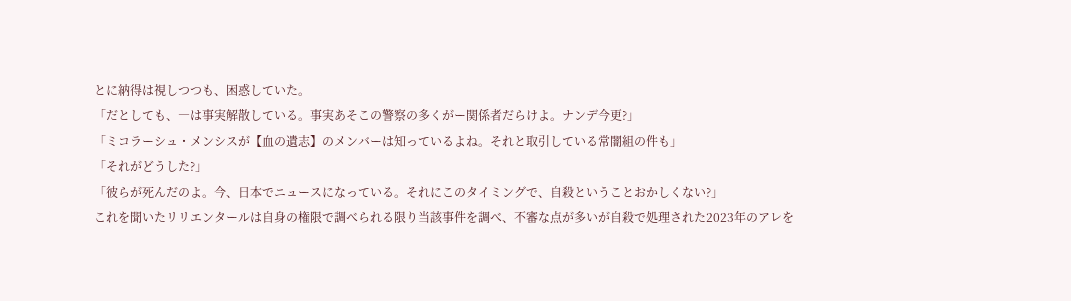とに納得は視しつつも、困惑していた。
「だとしても、―は事実解散している。事実あそこの警察の多くがー関係者だらけよ。ナンデ今更?」
「ミコラーシュ・メンシスが【血の遺志】のメンバーは知っているよね。それと取引している常闇組の件も」
「それがどうした?」
「彼らが死んだのよ。今、日本でニュースになっている。それにこのタイミングで、自殺ということおかしくない?」
これを聞いたリリエンタールは自身の権限で調べられる限り当該事件を調べ、不審な点が多いが自殺で処理された2023年のアレを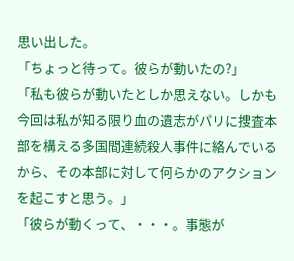思い出した。
「ちょっと待って。彼らが動いたの?」
「私も彼らが動いたとしか思えない。しかも今回は私が知る限り血の遺志がパリに捜査本部を構える多国間連続殺人事件に絡んでいるから、その本部に対して何らかのアクションを起こすと思う。」
「彼らが動くって、・・・。事態が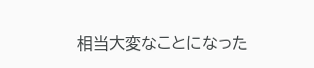相当大変なことになった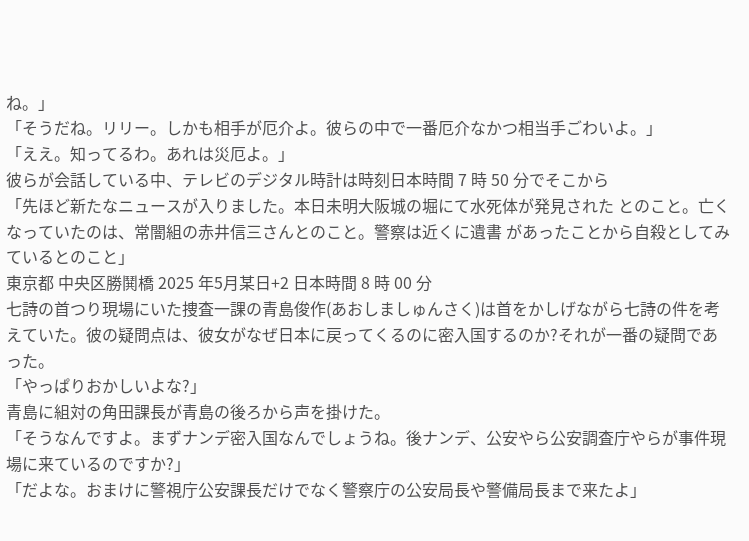ね。」
「そうだね。リリー。しかも相手が厄介よ。彼らの中で一番厄介なかつ相当手ごわいよ。」
「ええ。知ってるわ。あれは災厄よ。」
彼らが会話している中、テレビのデジタル時計は時刻日本時間 7 時 50 分でそこから
「先ほど新たなニュースが入りました。本日未明大阪城の堀にて水死体が発見された とのこと。亡くなっていたのは、常闇組の赤井信三さんとのこと。警察は近くに遺書 があったことから自殺としてみているとのこと」
東京都 中央区勝鬨橋 2025 年5月某日+2 日本時間 8 時 00 分
七詩の首つり現場にいた捜査一課の青島俊作(あおしましゅんさく)は首をかしげながら七詩の件を考えていた。彼の疑問点は、彼女がなぜ日本に戻ってくるのに密入国するのか?それが一番の疑問であった。
「やっぱりおかしいよな?」
青島に組対の角田課長が青島の後ろから声を掛けた。
「そうなんですよ。まずナンデ密入国なんでしょうね。後ナンデ、公安やら公安調査庁やらが事件現場に来ているのですか?」
「だよな。おまけに警視庁公安課長だけでなく警察庁の公安局長や警備局長まで来たよ」